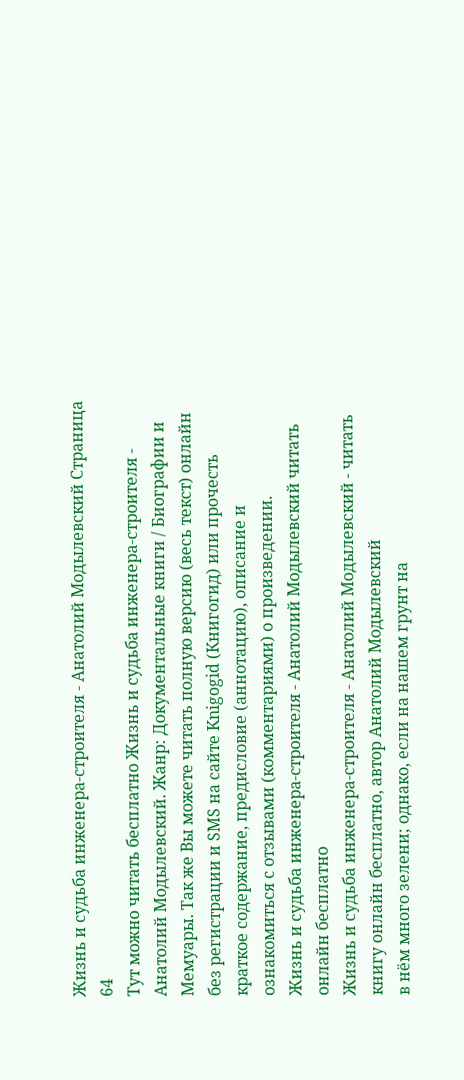Жизнь и судьба инженера-строителя - Анатолий Модылевский Страница 64
Тут можно читать бесплатно Жизнь и судьба инженера-строителя - Анатолий Модылевский. Жанр: Документальные книги / Биографии и Мемуары. Так же Вы можете читать полную версию (весь текст) онлайн без регистрации и SMS на сайте Knigogid (Книгогид) или прочесть краткое содержание, предисловие (аннотацию), описание и ознакомиться с отзывами (комментариями) о произведении.
Жизнь и судьба инженера-строителя - Анатолий Модылевский читать онлайн бесплатно
Жизнь и судьба инженера-строителя - Анатолий Модылевский - читать книгу онлайн бесплатно, автор Анатолий Модылевский
в нём много зелени; однако, если на нашем грунт на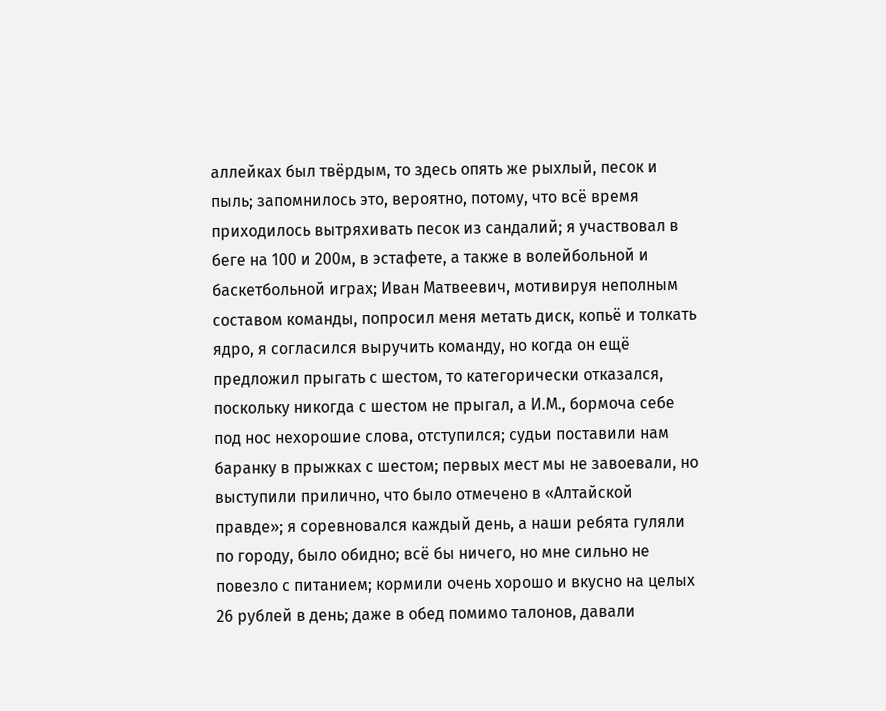аллейках был твёрдым, то здесь опять же рыхлый, песок и пыль; запомнилось это, вероятно, потому, что всё время приходилось вытряхивать песок из сандалий; я участвовал в беге на 100 и 200м, в эстафете, а также в волейбольной и баскетбольной играх; Иван Матвеевич, мотивируя неполным составом команды, попросил меня метать диск, копьё и толкать ядро, я согласился выручить команду, но когда он ещё предложил прыгать с шестом, то категорически отказался, поскольку никогда с шестом не прыгал, а И.М., бормоча себе под нос нехорошие слова, отступился; судьи поставили нам баранку в прыжках с шестом; первых мест мы не завоевали, но выступили прилично, что было отмечено в «Алтайской правде»; я соревновался каждый день, а наши ребята гуляли по городу, было обидно; всё бы ничего, но мне сильно не повезло с питанием; кормили очень хорошо и вкусно на целых 26 рублей в день; даже в обед помимо талонов, давали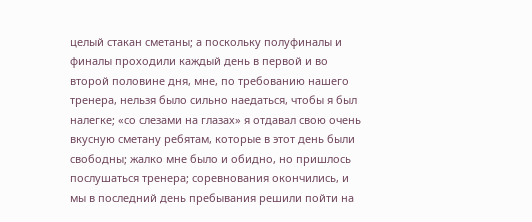целый стакан сметаны; а поскольку полуфиналы и финалы проходили каждый день в первой и во второй половине дня, мне, по требованию нашего тренера, нельзя было сильно наедаться, чтобы я был налегке; «со слезами на глазах» я отдавал свою очень вкусную сметану ребятам, которые в этот день были свободны; жалко мне было и обидно, но пришлось послушаться тренера; соревнования окончились, и мы в последний день пребывания решили пойти на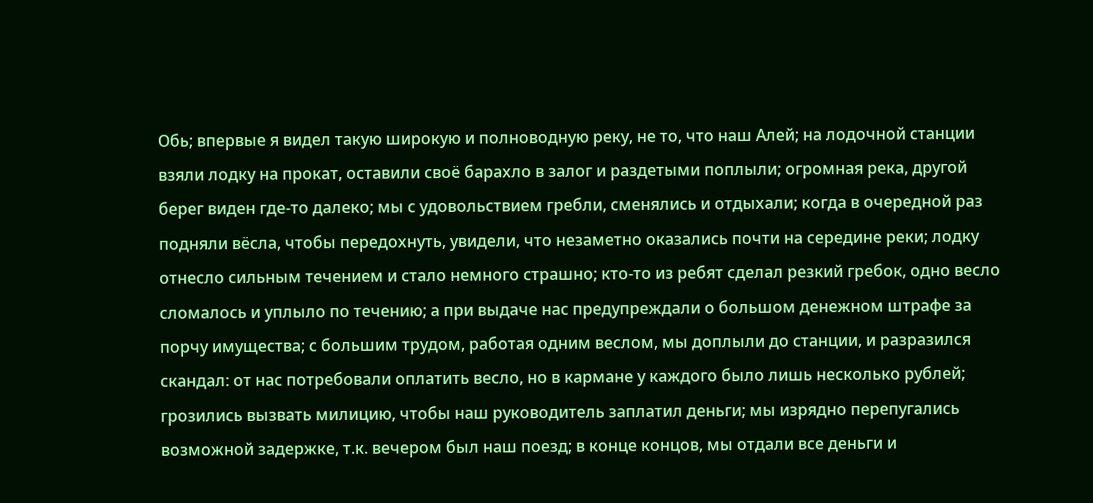Обь; впервые я видел такую широкую и полноводную реку, не то, что наш Алей; на лодочной станции взяли лодку на прокат, оставили своё барахло в залог и раздетыми поплыли; огромная река, другой берег виден где-то далеко; мы с удовольствием гребли, сменялись и отдыхали; когда в очередной раз подняли вёсла, чтобы передохнуть, увидели, что незаметно оказались почти на середине реки; лодку отнесло сильным течением и стало немного страшно; кто-то из ребят сделал резкий гребок, одно весло сломалось и уплыло по течению; а при выдаче нас предупреждали о большом денежном штрафе за порчу имущества; с большим трудом, работая одним веслом, мы доплыли до станции, и разразился скандал: от нас потребовали оплатить весло, но в кармане у каждого было лишь несколько рублей; грозились вызвать милицию, чтобы наш руководитель заплатил деньги; мы изрядно перепугались возможной задержке, т.к. вечером был наш поезд; в конце концов, мы отдали все деньги и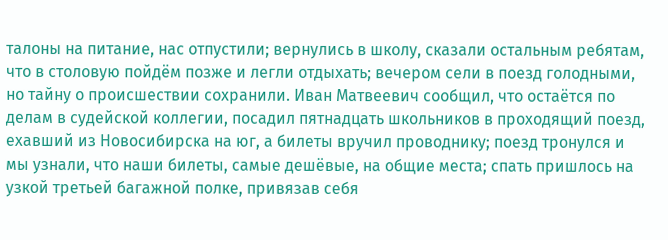талоны на питание, нас отпустили; вернулись в школу, сказали остальным ребятам, что в столовую пойдём позже и легли отдыхать; вечером сели в поезд голодными, но тайну о происшествии сохранили. Иван Матвеевич сообщил, что остаётся по делам в судейской коллегии, посадил пятнадцать школьников в проходящий поезд, ехавший из Новосибирска на юг, а билеты вручил проводнику; поезд тронулся и мы узнали, что наши билеты, самые дешёвые, на общие места; спать пришлось на узкой третьей багажной полке, привязав себя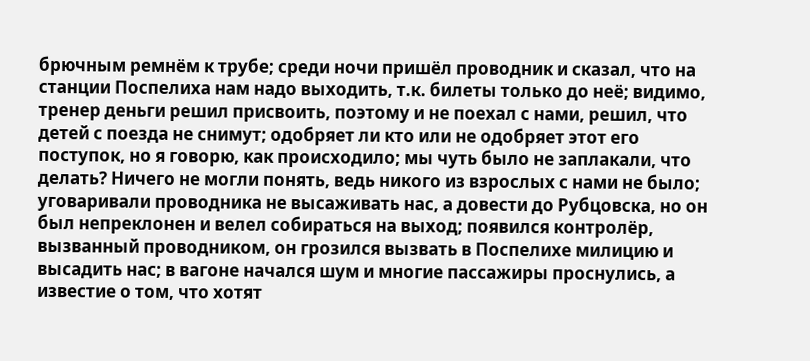брючным ремнём к трубе; среди ночи пришёл проводник и сказал, что на станции Поспелиха нам надо выходить, т.к. билеты только до неё; видимо, тренер деньги решил присвоить, поэтому и не поехал с нами, решил, что детей с поезда не снимут; одобряет ли кто или не одобряет этот его поступок, но я говорю, как происходило; мы чуть было не заплакали, что делать? Ничего не могли понять, ведь никого из взрослых с нами не было; уговаривали проводника не высаживать нас, а довести до Рубцовска, но он был непреклонен и велел собираться на выход; появился контролёр, вызванный проводником, он грозился вызвать в Поспелихе милицию и высадить нас; в вагоне начался шум и многие пассажиры проснулись, а известие о том, что хотят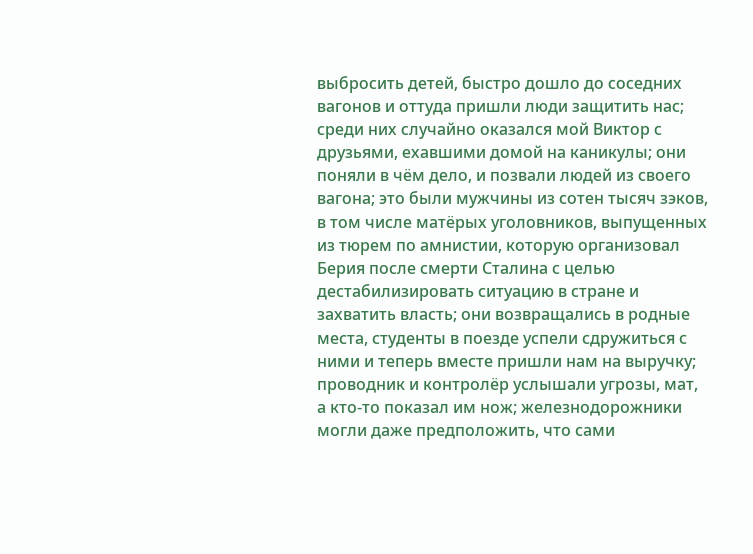выбросить детей, быстро дошло до соседних вагонов и оттуда пришли люди защитить нас; среди них случайно оказался мой Виктор с друзьями, ехавшими домой на каникулы; они поняли в чём дело, и позвали людей из своего вагона; это были мужчины из сотен тысяч зэков, в том числе матёрых уголовников, выпущенных из тюрем по амнистии, которую организовал Берия после смерти Сталина с целью дестабилизировать ситуацию в стране и захватить власть; они возвращались в родные места, студенты в поезде успели сдружиться с ними и теперь вместе пришли нам на выручку; проводник и контролёр услышали угрозы, мат, а кто-то показал им нож; железнодорожники могли даже предположить, что сами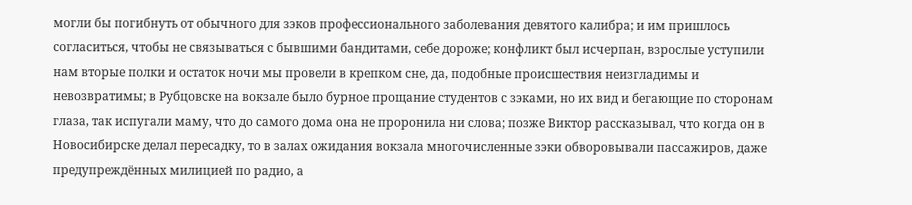могли бы погибнуть от обычного для зэков профессионального заболевания девятого калибра; и им пришлось согласиться, чтобы не связываться с бывшими бандитами, себе дороже; конфликт был исчерпан, взрослые уступили нам вторые полки и остаток ночи мы провели в крепком сне, да, подобные происшествия неизгладимы и невозвратимы; в Рубцовске на вокзале было бурное прощание студентов с зэками, но их вид и бегающие по сторонам глаза, так испугали маму, что до самого дома она не проронила ни слова; позже Виктор рассказывал, что когда он в Новосибирске делал пересадку, то в залах ожидания вокзала многочисленные зэки обворовывали пассажиров, даже предупреждённых милицией по радио, а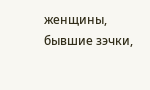женщины, бывшие зэчки,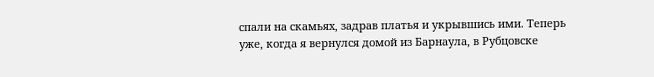спали на скамьях, задрав платья и укрывшись ими. Теперь уже, когда я вернулся домой из Барнаула, в Рубцовске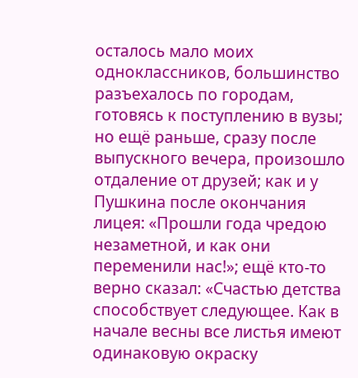осталось мало моих одноклассников, большинство разъехалось по городам, готовясь к поступлению в вузы; но ещё раньше, сразу после выпускного вечера, произошло отдаление от друзей; как и у Пушкина после окончания лицея: «Прошли года чредою незаметной, и как они переменили нас!»; ещё кто-то верно сказал: «Счастью детства способствует следующее. Как в начале весны все листья имеют одинаковую окраску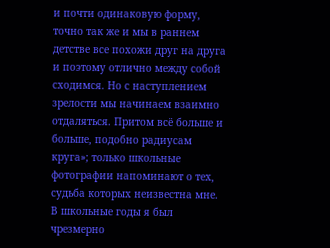и почти одинаковую форму, точно так же и мы в раннем детстве все похожи друг на друга и поэтому отлично между собой сходимся. Но с наступлением зрелости мы начинаем взаимно отдаляться. Притом всё больше и больше, подобно радиусам круга»; только школьные фотографии напоминают о тех, судьба которых неизвестна мне. В школьные годы я был чрезмерно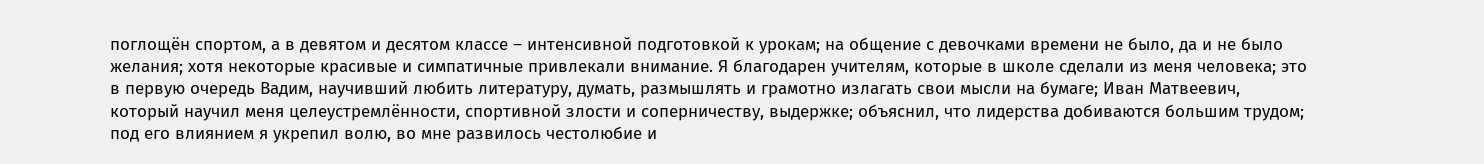поглощён спортом, а в девятом и десятом классе – интенсивной подготовкой к урокам; на общение с девочками времени не было, да и не было желания; хотя некоторые красивые и симпатичные привлекали внимание. Я благодарен учителям, которые в школе сделали из меня человека; это в первую очередь Вадим, научивший любить литературу, думать, размышлять и грамотно излагать свои мысли на бумаге; Иван Матвеевич, который научил меня целеустремлённости, спортивной злости и соперничеству, выдержке; объяснил, что лидерства добиваются большим трудом; под его влиянием я укрепил волю, во мне развилось честолюбие и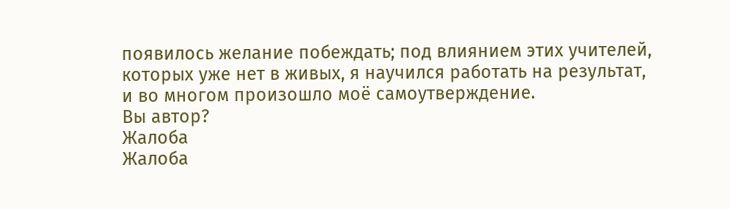появилось желание побеждать; под влиянием этих учителей, которых уже нет в живых, я научился работать на результат, и во многом произошло моё самоутверждение.
Вы автор?
Жалоба
Жалоба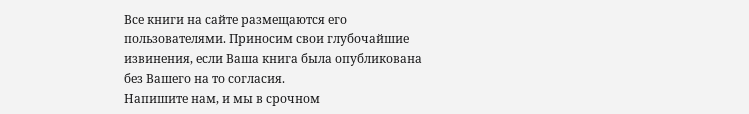Все книги на сайте размещаются его пользователями. Приносим свои глубочайшие извинения, если Ваша книга была опубликована без Вашего на то согласия.
Напишите нам, и мы в срочном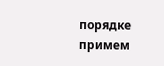порядке примем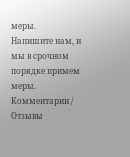меры.
Напишите нам, и мы в срочном порядке примем меры.
Комментарии / Отзывы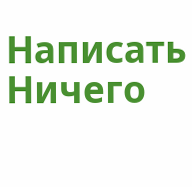Написать
Ничего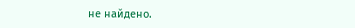не найдено.